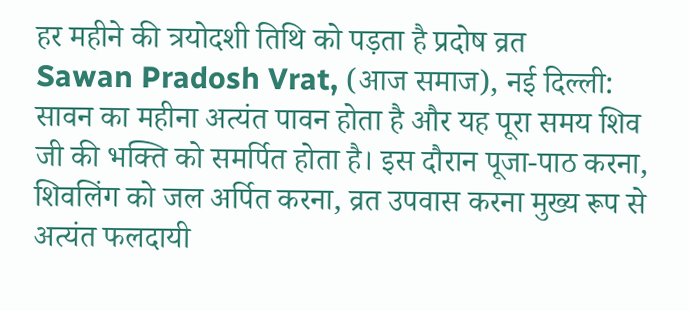हर महीने की त्रयोदशी तिथि को पड़ता है प्रदोष व्रत
Sawan Pradosh Vrat, (आज समाज), नई दिल्ली: सावन का महीना अत्यंत पावन होता है और यह पूरा समय शिव जी की भक्ति को समर्पित होता है। इस दौरान पूजा-पाठ करना, शिवलिंग को जल अर्पित करना, व्रत उपवास करना मुख्य रूप से अत्यंत फलदायी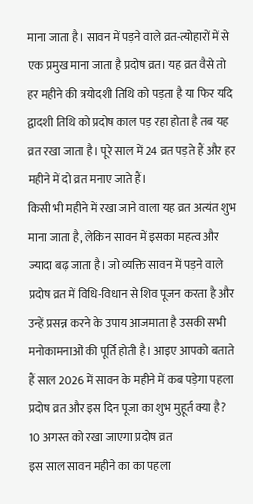माना जाता है। सावन में पड़ने वाले व्रत-त्योहारों में से एक प्रमुख माना जाता है प्रदोष व्रत। यह व्रत वैसे तो हर महीने की त्रयोदशी तिथि को पड़ता है या फिर यदि द्वादशी तिथि को प्रदोष काल पड़ रहा होता है तब यह व्रत रखा जाता है। पूरे साल में 24 व्रत पड़ते हैं और हर महीने में दो व्रत मनाए जाते हैं।
किसी भी महीने में रखा जाने वाला यह व्रत अत्यंत शुभ माना जाता है, लेकिन सावन में इसका महत्व और ज्यादा बढ़ जाता है। जो व्यक्ति सावन में पड़ने वाले प्रदोष व्रत में विधि-विधान से शिव पूजन करता है और उन्हें प्रसन्न करने के उपाय आजमाता है उसकी सभी मनोकामनाओं की पूर्ति होती है। आइए आपको बताते हैं साल 2026 में सावन के महीने में कब पड़ेगा पहला प्रदोष व्रत और इस दिन पूजा का शुभ मुहूर्त क्या है?
10 अगस्त को रखा जाएगा प्रदोष व्रत
इस साल सावन महीने का का पहला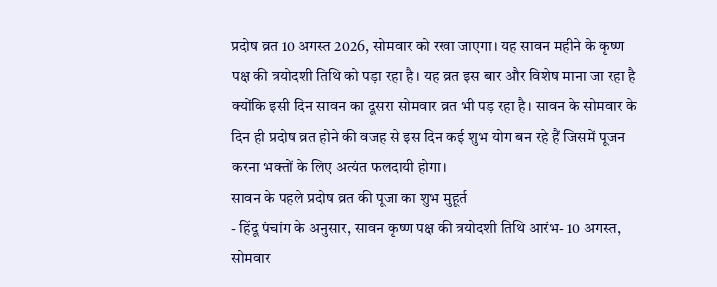प्रदोष व्रत 10 अगस्त 2026, सोमवार को रखा जाएगा। यह सावन महीने के कृष्ण पक्ष की त्रयोदशी तिथि को पड़ा रहा है। यह व्रत इस बार और विशेष माना जा रहा है क्योंकि इसी दिन सावन का दूसरा सोमवार व्रत भी पड़ रहा है। सावन के सोमवार के दिन ही प्रदोष व्रत होने की वजह से इस दिन कई शुभ योग बन रहे हैं जिसमें पूजन करना भक्तों के लिए अत्यंत फलदायी होगा।
सावन के पहले प्रदोष व्रत की पूजा का शुभ मुहूर्त
- हिंदू पंचांग के अनुसार, सावन कृष्ण पक्ष की त्रयोदशी तिथि आरंभ- 10 अगस्त, सोमवार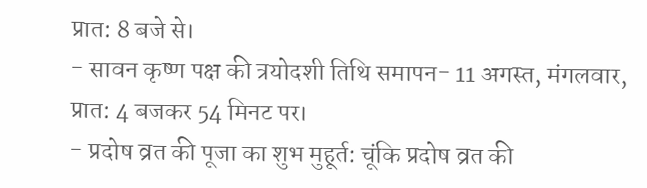प्रात: 8 बजे से।
- सावन कृष्ण पक्ष की त्रयोदशी तिथि समापन- 11 अगस्त, मंगलवार, प्रात: 4 बजकर 54 मिनट पर।
- प्रदोष व्रत की पूजा का शुभ मुहूर्त: चूंकि प्रदोष व्रत की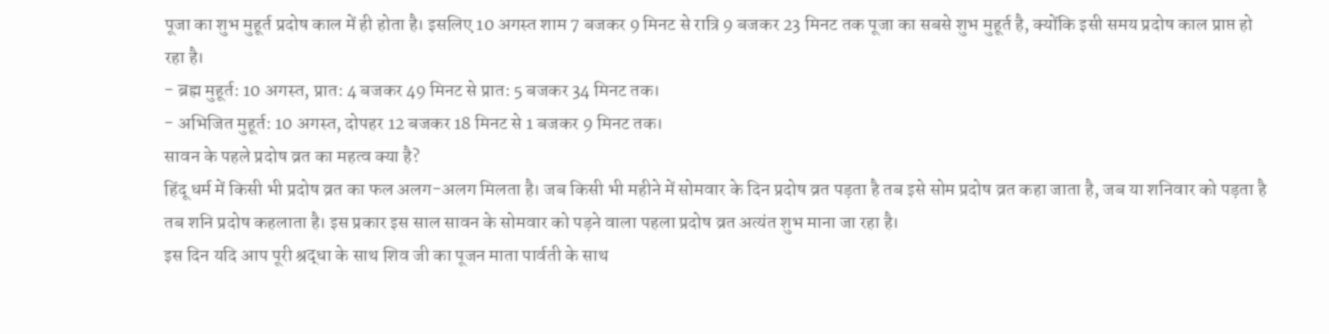पूजा का शुभ मुहूर्त प्रदोष काल में ही होता है। इसलिए 10 अगस्त शाम 7 बजकर 9 मिनट से रात्रि 9 बजकर 23 मिनट तक पूजा का सबसे शुभ मुहूर्त है, क्योंकि इसी समय प्रदोष काल प्राप्त हो रहा है।
- ब्रह्म मुहूर्त: 10 अगस्त, प्रात: 4 बजकर 49 मिनट से प्रात: 5 बजकर 34 मिनट तक।
- अभिजित मुहूर्त: 10 अगस्त, दोपहर 12 बजकर 18 मिनट से 1 बजकर 9 मिनट तक।
सावन के पहले प्रदोष व्रत का महत्व क्या है?
हिंदू धर्म में किसी भी प्रदोष व्रत का फल अलग-अलग मिलता है। जब किसी भी महीने में सोमवार के दिन प्रदोष व्रत पड़ता है तब इसे सोम प्रदोष व्रत कहा जाता है, जब या शनिवार को पड़ता है तब शनि प्रदोष कहलाता है। इस प्रकार इस साल सावन के सोमवार को पड़ने वाला पहला प्रदोष व्रत अत्यंत शुभ माना जा रहा है।
इस दिन यदि आप पूरी श्रद्धा के साथ शिव जी का पूजन माता पार्वती के साथ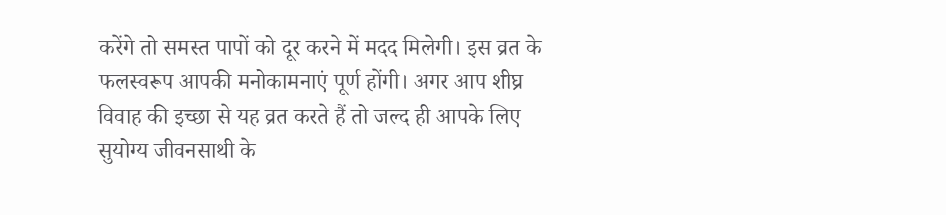करेंगे तो समस्त पापों को दूर करने में मदद मिलेगी। इस व्रत के फलस्वरूप आपकी मनोकामनाएं पूर्ण होंगी। अगर आप शीघ्र विवाह की इच्छा से यह व्रत करते हैं तो जल्द ही आपके लिए सुयोग्य जीवनसाथी के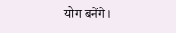योग बनेंगे।